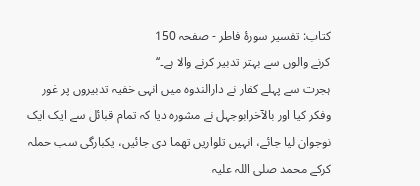کتاب: تفسیر سورۂ فاطر - صفحہ 150
کرنے والوں سے بہتر تدبیر کرنے والا ہے۔‘‘
ہجرت سے پہلے کفار نے دارالندوہ میں انہی خفیہ تدبیروں پر غور وفکر کیا اور بالآخرابوجہل نے مشورہ دیا کہ تمام قبائل سے ایک ایک نوجوان لیا جائے، انہیں تلواریں تھما دی جائیں، یکبارگی سب حملہ کرکے محمد صلی اللہ علیہ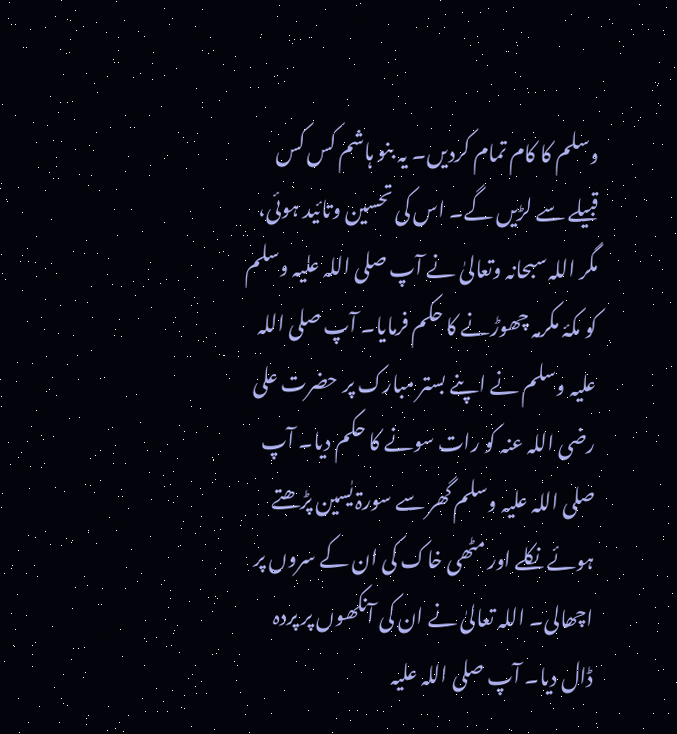وسلم کا کام تمام کردیں۔ یہ بنو ہاشم کس کس قبیلے سے لڑیں گے۔ اس کی تحسین وتائید ہوئی، مگر اللہ سبحانہ وتعالیٰ نے آپ صلی اللہ علیہ وسلم کو مکۂ مکرمہ چھوڑنے کا حکم فرمایا۔ آپ صلی اللہ علیہ وسلم نے اپنے بستر مبارک پر حضرت علی رضی اللہ عنہ کو رات سونے کا حکم دیا۔ آپ صلی اللہ علیہ وسلم گھر سے سورۃ یٰسین پڑھتے ہوئے نکلے اور مٹھی خاک کی ان کے سروں پر اچھالی۔ اللہ تعالیٰ نے ان کی آنکھوں پر پردہ ڈال دیا۔ آپ صلی اللہ علیہ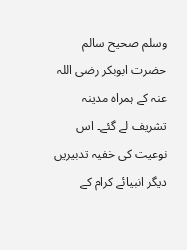وسلم صحیح سالم حضرت ابوبکر رضی اللہ عنہ کے ہمراہ مدینہ تشریف لے گئے۔ اس نوعیت کی خفیہ تدبیریں دیگر انبیائے کرام کے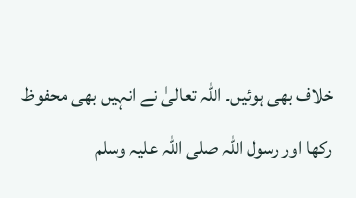خلاف بھی ہوئیں۔ اللہ تعالیٰ نے انہیں بھی محفوظ رکھا اور رسول اللہ صلی اللہ علیہ وسلم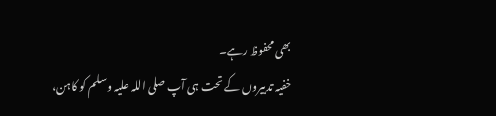بھی محفوظ رہے۔
خفیہ تدبیروں کے تحت ہی آپ صلی اللہ علیہ وسلم کو کاہن،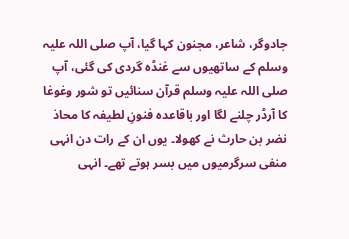جادوگر، شاعر، مجنون کہا گیا، آپ صلی اللہ علیہ وسلم کے ساتھیوں سے غنڈہ گردی کی گئی، آپ صلی اللہ علیہ وسلم قرآن سنائیں تو شور وغوغا کا آرڈر چلنے لگا اور باقاعدہ فنونِ لطیفہ کا محاذ نضر بن حارث نے کھولا۔ یوں ان کے رات دن انہی منفی سرگرمیوں میں بسر ہوتے تھے۔ انہی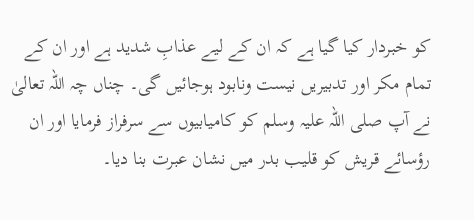کو خبردار کیا گیا ہے کہ ان کے لیے عذابِ شدید ہے اور ان کے تمام مکر اور تدبیریں نیست ونابود ہوجائیں گی۔ چناں چہ اللہ تعالیٰ نے آپ صلی اللہ علیہ وسلم کو کامیابیوں سے سرفراز فرمایا اور ان رؤسائے قریش کو قلیب بدر میں نشان عبرت بنا دیا۔